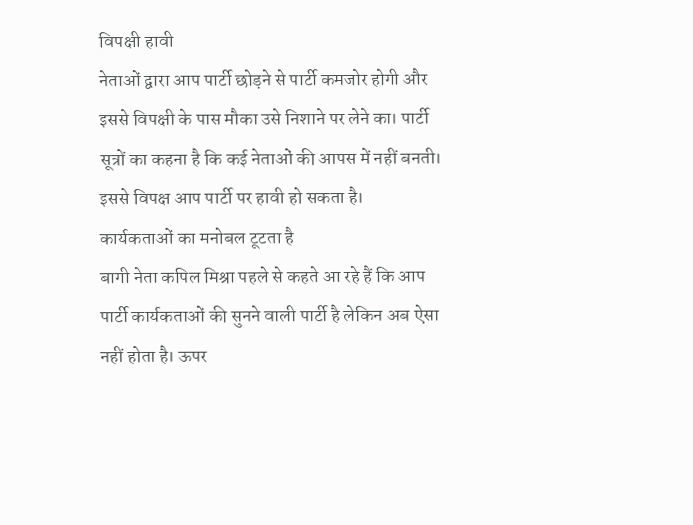विपक्षी हावी
नेताओं द्वारा आप पार्टी छोड़ने से पार्टी कमजोर होगी और इससे विपक्षी के पास मौका उसे निशाने पर लेने का। पार्टी सूत्रों का कहना है कि कई नेताओं की आपस में नहीं बनती। इससे विपक्ष आप पार्टी पर हावी हो सकता है।
कार्यकताओं का मनोबल टूटता है
बागी नेता कपिल मिश्रा पहले से कहते आ रहे हैं कि आप पार्टी कार्यकताओं की सुनने वाली पार्टी है लेकिन अब ऐसा नहीं होता है। ऊपर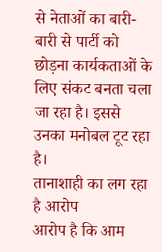से नेताओं का बारी-बारी से पार्टी को छोड़ना कार्यकताओं के लिए संकट बनता चला जा रहा है। इससे उनका मनोबल टूट रहा है।
तानाशाही का लग रहा है आरोप
आरोप है कि आम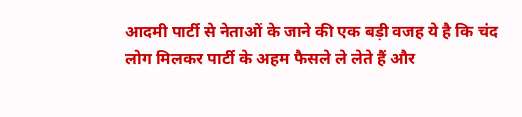आदमी पार्टी से नेताओं के जाने की एक बड़ी वजह ये है कि चंद लोग मिलकर पार्टी के अहम फैसले ले लेते हैं और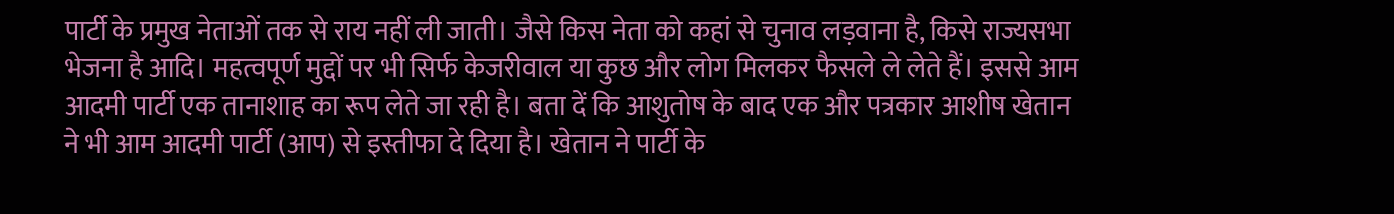पार्टी के प्रमुख नेताओं तक से राय नहीं ली जाती। जैसे किस नेता को कहां से चुनाव लड़वाना है, किसे राज्यसभा भेजना है आदि। महत्वपूर्ण मुद्दों पर भी सिर्फ केजरीवाल या कुछ और लोग मिलकर फैसले ले लेते हैं। इससे आम आदमी पार्टी एक तानाशाह का रूप लेते जा रही है। बता दें कि आशुतोष के बाद एक और पत्रकार आशीष खेतान ने भी आम आदमी पार्टी (आप) से इस्तीफा दे दिया है। खेतान ने पार्टी के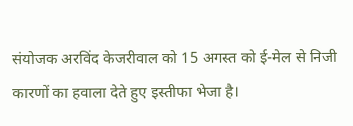संयोजक अरविंद केजरीवाल को 15 अगस्त को ई-मेल से निजी कारणों का हवाला देते हुए इस्तीफा भेजा है।